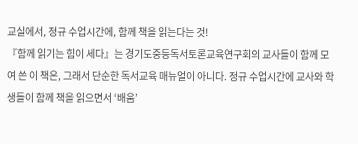교실에서, 정규 수업시간에, 함께 책을 읽는다는 것!
『함께 읽기는 힘이 세다』는 경기도중등독서토론교육연구회의 교사들이 함께 모여 쓴 이 책은, 그래서 단순한 독서교육 매뉴얼이 아니다. 정규 수업시간에 교사와 학생들이 함께 책을 읽으면서 ‘배움’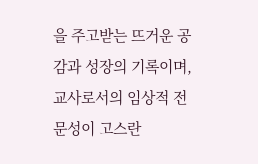을 주고받는 뜨거운 공감과 성장의 기록이며, 교사로서의 임상적 전문성이 고스란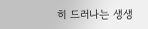히 드러나는 생생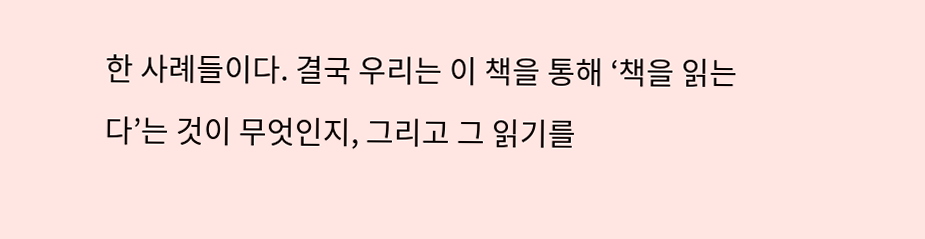한 사례들이다. 결국 우리는 이 책을 통해 ‘책을 읽는다’는 것이 무엇인지, 그리고 그 읽기를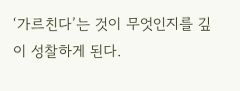‘가르친다’는 것이 무엇인지를 깊이 성찰하게 된다.